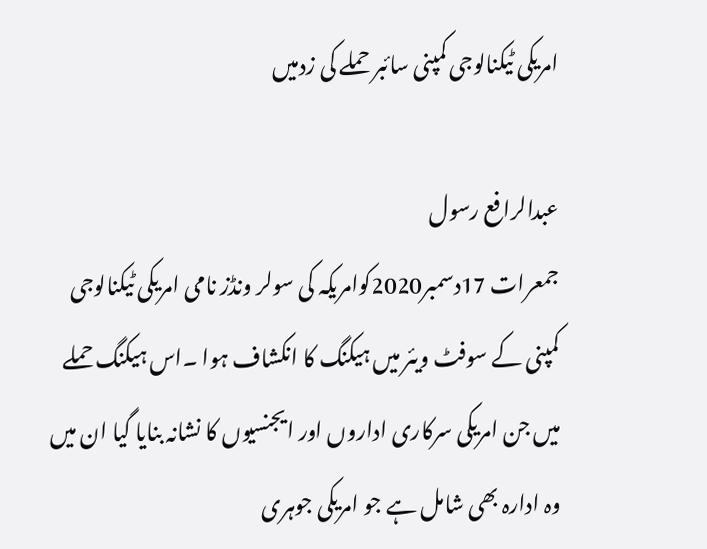امریکی ٹیکنالوجی کمپنی سائبر حملے کی زدمیں

عبدالرافع رسول
جمعرات 17دسمبر2020کوامریکہ کی سولر ونڈز نامی امریکی ٹیکنالوجی کمپنی کے سوفٹ ویئر میں ہیکنگ کا انکشاف ہوا ۔اس ہیکنگ حملے میں جن امریکی سرکاری اداروں اور ایجنسیوں کا نشانہ بنایا گیا ان میں وہ ادارہ بھی شامل ہے جو امریکی جوہری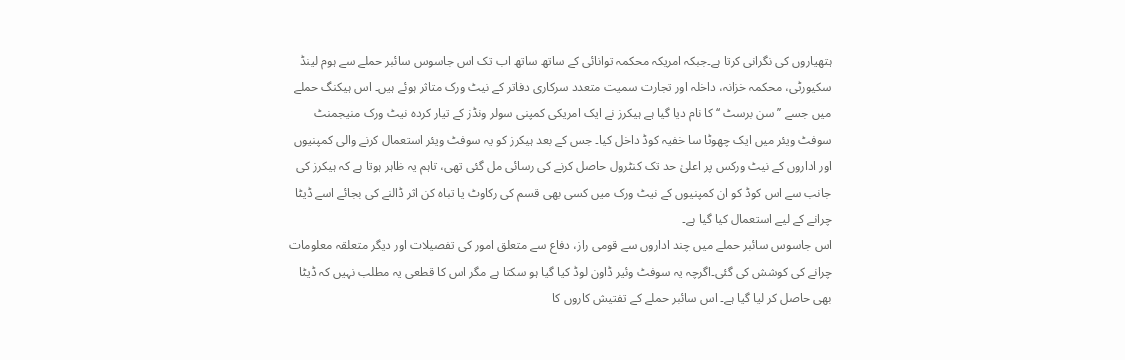ہتھیاروں کی نگرانی کرتا ہے۔جبکہ امریکہ محکمہ توانائی کے ساتھ ساتھ اب تک اس جاسوس سائبر حملے سے ہوم لینڈ سکیورٹی، محکمہ خزانہ، داخلہ اور تجارت سمیت متعدد سرکاری دفاتر کے نیٹ ورک متاثر ہوئے ہیں۔ اس ہیکنگ حملے میں جسے ’’سن برسٹ ‘‘کا نام دیا گیا ہے ہیکرز نے ایک امریکی کمپنی سولر ونڈز کے تیار کردہ نیٹ ورک منیجمنٹ سوفٹ ویئر میں ایک چھوٹا سا خفیہ کوڈ داخل کیا۔ جس کے بعد ہیکرز کو یہ سوفٹ ویئر استعمال کرنے والی کمپنیوں اور اداروں کے نیٹ ورکس پر اعلیٰ حد تک کنٹرول حاصل کرنے کی رسائی مل گئی تھی، تاہم یہ ظاہر ہوتا ہے کہ ہیکرز کی جانب سے اس کوڈ کو ان کمپنیوں کے نیٹ ورک میں کسی بھی قسم کی رکاوٹ یا تباہ کن اثر ڈالنے کی بجائے اسے ڈیٹا چرانے کے لیے استعمال کیا گیا ہے۔
اس جاسوس سائبر حملے میں چند اداروں سے قومی راز، دفاع سے متعلق امور کی تفصیلات اور دیگر متعلقہ معلومات چرانے کی کوشش کی گئی۔اگرچہ یہ سوفٹ وئیر ڈاون لوڈ کیا گیا ہو سکتا ہے مگر اس کا قطعی یہ مطلب نہیں کہ ڈیٹا بھی حاصل کر لیا گیا ہے۔ اس سائبر حملے کے تفتیش کاروں کا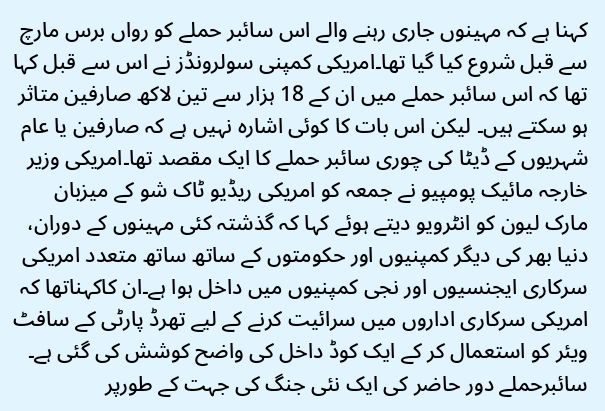کہنا ہے کہ مہینوں جاری رہنے والے اس سائبر حملے کو رواں برس مارچ سے قبل شروع کیا گیا تھا۔امریکی کمپنی سولرونڈز نے اس سے قبل کہا تھا کہ اس سائبر حملے میں ان کے 18 ہزار سے تین لاکھ صارفین متاثر ہو سکتے ہیں۔ لیکن اس بات کا کوئی اشارہ نہیں ہے کہ صارفین یا عام شہریوں کے ڈیٹا کی چوری سائبر حملے کا ایک مقصد تھا۔امریکی وزیر خارجہ مائیک پومپیو نے جمعہ کو امریکی ریڈیو ٹاک شو کے میزبان مارک لیون کو انٹرویو دیتے ہوئے کہا کہ گذشتہ کئی مہینوں کے دوران، دنیا بھر کی دیگر کمپنیوں اور حکومتوں کے ساتھ ساتھ متعدد امریکی سرکاری ایجنسیوں اور نجی کمپنیوں میں داخل ہوا ہے۔ان کاکہناتھا کہ امریکی سرکاری اداروں میں سرائیت کرنے کے لیے تھرڈ پارٹی کے سافٹ ویئر کو استعمال کر کے ایک کوڈ داخل کی واضح کوشش کی گئی ہے۔
سائبرحملے دور حاضر کی ایک نئی جنگ کی جہت کے طورپر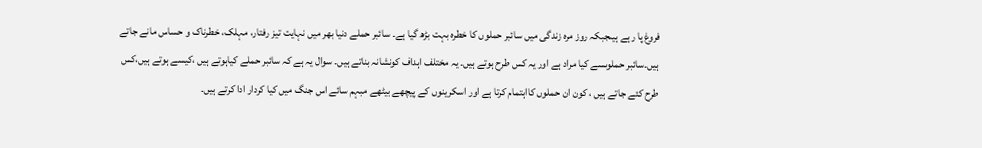فروغ پا رہے ہیںجبکہ روز مرہ زندگی میں سائبر حملوں کا خطرہ بہت بڑھ گیا ہے۔ سائبر حملے دنیا بھر میں نہایت تیز رفتار، مہلک، خطرناک و حساس مانے جاتے ہیں۔سائبر حملوںسے کیا مراد ہے اور یہ کس طرح ہوتے ہیں۔ یہ مختلف اہداف کونشانہ بناتے ہیں۔ سوال یہ ہے کہ سائبر حملے کیاہوتے ہیں ،کیسے ہوتے ہیں،کس طرح کئے جاتے ہیں ، کون ان حملوں کااہتمام کرتا ہے اور اسکرینوں کے پیچھے بیٹھے مبہم سائے اس جنگ میں کیا کردار ادا کرتے ہیں۔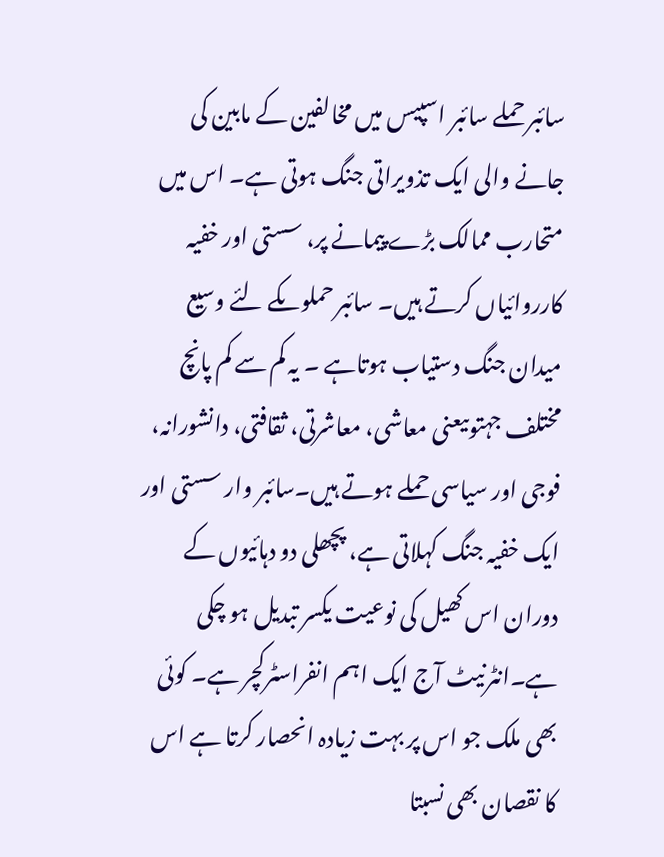سائبر حملے سائبر اسپیس میں مخالفین کے مابین کی جانے والی ایک تذویراتی جنگ ہوتی ہے۔ اس میں متحارب ممالک بڑے پیمانے پر، سستی اور خفیہ کارروائیاں کرتے ہیں۔ سائبر حملوںکے لئے وسیع میدان جنگ دستیاب ہوتاہے ۔ یہ کم سے کم پانچ مختلف جہتوںیعنی معاشی، معاشرتی، ثقافتی، دانشورانہ، فوجی اور سیاسی حملے ہوتے ہیں۔سائبر وار سستی اور ایک خفیہ جنگ کہلاتی ہے، پچھلی دو دہائیوں کے دوران اس کھیل کی نوعیت یکسر تبدیل ہو چکی ہے۔انٹرنیٹ آج ایک اہم انفراسٹرکچر ہے۔ کوئی بھی ملک جو اس پر بہت زیادہ انحصار کرتا ہے اس کا نقصان بھی نسبتا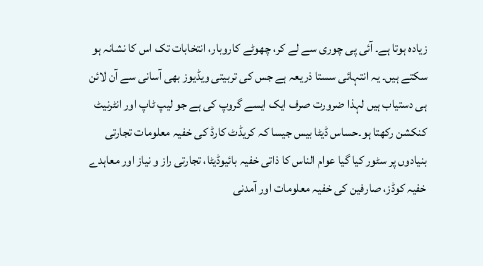زیادہ ہوتا ہے۔ آئی پی چوری سے لے کر، چھوٹے کاروبار، انتخابات تک اس کا نشانہ ہو سکتے ہیں۔ یہ انتہائی سستا ذریعہ ہے جس کی تربیتی ویڈیوز بھی آسانی سے آن لائن ہی دستیاب ہیں لہذا ضرورت صرف ایک ایسے گروپ کی ہے جو لیپ ٹاپ اور انٹرنیٹ کنکشن رکھتا ہو۔حساس ڈیٹا بیس جیسا کہ کریڈٹ کارڈ کی خفیہ معلومات تجارتی بنیادوں پر سٹور کیا گیا عوام الناس کا ذاتی خفیہ بائیوڈیٹا، تجارتی راز و نیاز اور معاہدے خفیہ کوڈز، صارفین کی خفیہ معلومات اور آمدنی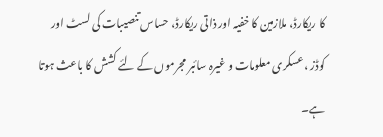کا ریکارڈ، ملازمین کا خفیہ اور ذاتی ریکارڈ، حساس تنصیبات کی لسٹ اور کوڈز ،عسکری معلومات و غیرہ سائبر مجرموں کے لئے کشش کا باعث ہوتا ہے۔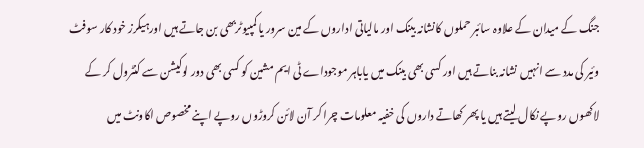جنگ کے میدان کے علاوہ سائبر حملوں کانشانہ بینک اور مالیاتی اداروں کے مین سرور یا کمپیوٹربھی بن جاتے ہیں اورہیکرز خود کار سوفٹ وئیر کی مدد سے انہیں نشانہ بناتے ہیں اور کسی بھی بینک میں یاباہر موجوداے ٹی ایم مشین کو کسی بھی دور لوکیشن سے کنٹرول کر کے لاکھوں روپے نکال لیتے ہیں یا پھر کھاتے داروں کی خفیہ معلومات چرا کر آن لائن کروڑوں روپے اپنے مخصوص اکاونٹ میں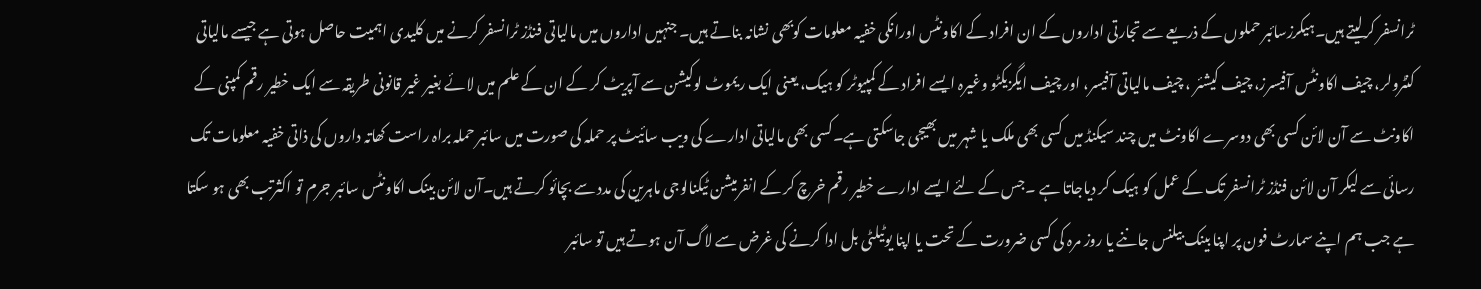ٹرانسفر کرلیتے ہیں۔ہیکرزسائبر حملوں کے ذریعے سے تجارتی اداروں کے ان افراد کے اکاونٹس اورانکی خفیہ معلومات کوبھی نشانہ بناتے ہیں۔ جنہیں اداروں میں مالیاتی فنڈز ٹرانسفر کرنے میں کلیدی اہمیت حاصل ہوتی ہے جیسے مالیاتی کنٹرولر، چیف اکاونٹس آفیسرز، چیف کیشئر ، چیف مالیاتی آفیسر، اور چیف ایگزیکٹو وغیرہ ایسے افراد کے کمپیوٹر کو ہیک، یعنی ایک ریموٹ لوکیشن سے آپریٹ کر کے ان کے علم میں لائے بغیر غیر قانونی طریقہ سے ایک خطیر رقم کمپنی کے اکاونٹ سے آن لائن کسی بھی دوسرے اکاونٹ میں چند سیکنڈ میں کسی بھی ملک یا شہر میں بھیجی جاسکتی ہے۔کسی بھی مالیاتی ادارے کی ویب سائیٹ پر حملہ کی صورت میں سائبر حملہ براہ راست کھاتہ داروں کی ذاتی خفیہ معلومات تک رسائی سے لیکر آن لائن فنڈز ٹرانسفر تک کے عمل کو ہیک کر دیاجاتا ہے ۔جس کے لئے ایسے ادارے خطیر رقم خرچ کر کے انفرمیشن ٹیکنالوجی ماہرین کی مدد سے بچائو کرتے ہیں۔آن لائن بینک اکاونٹس سائبر جرم تو اکثرتب بھی ہو سکتا ہے جب ہم اپنے سمارٹ فون پر اپنا بینک بیلنس جاننے یا روز مرہ کی کسی ضرورت کے تحت یا اپنا یوٹیلٹی بل ادا کرنے کی غرض سے لاگ آن ہوتے ہیں تو سائبر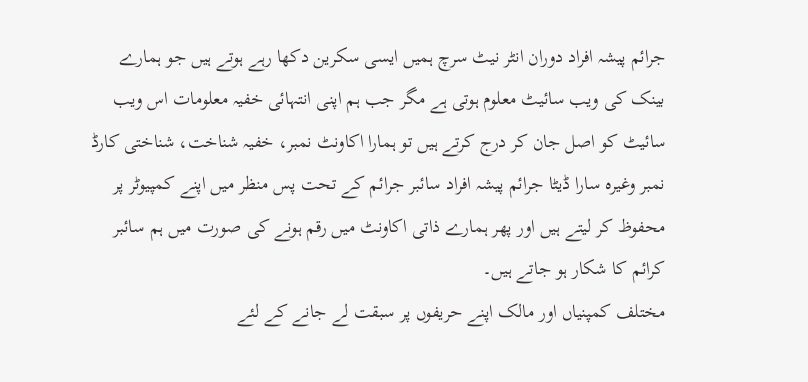جرائم پیشہ افراد دوران انٹر نیٹ سرچ ہمیں ایسی سکرین دکھا رہے ہوتے ہیں جو ہمارے بینک کی ویب سائیٹ معلوم ہوتی ہے مگر جب ہم اپنی انتہائی خفیہ معلومات اس ویب سائیٹ کو اصل جان کر درج کرتے ہیں تو ہمارا اکاونٹ نمبر، خفیہ شناخت، شناختی کارڈ نمبر وغیرہ سارا ڈیٹا جرائم پیشہ افراد سائبر جرائم کے تحت پس منظر میں اپنے کمپیوٹر پر محفوظ کر لیتے ہیں اور پھر ہمارے ذاتی اکاونٹ میں رقم ہونے کی صورت میں ہم سائبر کرائم کا شکار ہو جاتے ہیں۔
مختلف کمپنیاں اور مالک اپنے حریفوں پر سبقت لے جانے کے لئے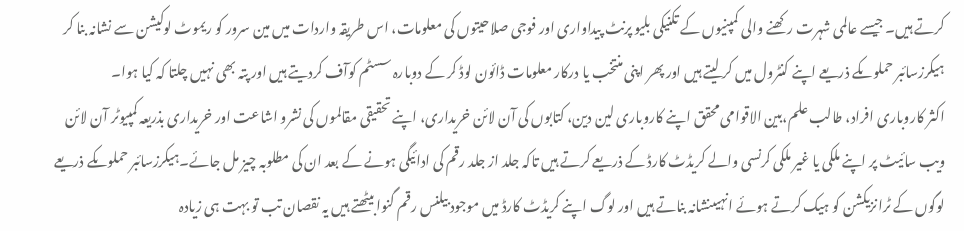کرتے ہیں۔ جیسے عالمی شہرت رکھنے والی کمپنیوں کے تکنیکی بلیو پرنٹ پیداواری اور فوجی صلاحیتوں کی معلومات، اس طریقہ واردات میں مین سرور کو ریموٹ لوکیشن سے نشانہ بنا کر ہیکرزسائبر حملوںکے ذریعے اپنے کنٹرول میں کر لیتے ہیں اور پھر اپنی منتخب یا درکار معلومات ڈائون لوڈ کر کے دوبارہ سسٹم کوآف کردیتے ہیں اور پتہ بھی نہیں چلتا کہ کیا ہوا۔
اکثر کاروباری افراد، طالب علم،بین الاقوامی محقق اپنے کاروباری لین دین، کتابوں کی آن لائن خریداری، اپنے تحقیقی مقالموں کی نشرو اشاعت اور خریداری بذریعہ کمپیوٹر آن لائن ویب سائیٹ پر اپنے ملکی یا غیر ملکی کرنسی والے کریڈٹ کارڈ کے ذریعے کرتے ہیں تاکہ جلد از جلد رقم کی ادائیگی ہونے کے بعد ان کی مطلوبہ چیز مل جائے۔ہیکرزسائبر حملوںکے ذریعے لوگوں کے ٹرانزیکشن کو ہیک کرتے ہوئے انہیںنشانہ بناتے ہیں اور لوگ اپنے کریڈٹ کارڈ میں موجود بیلنس رقم گنوا بیٹھتے ہیں یہ نقصان تب تو بہت ہی زیادہ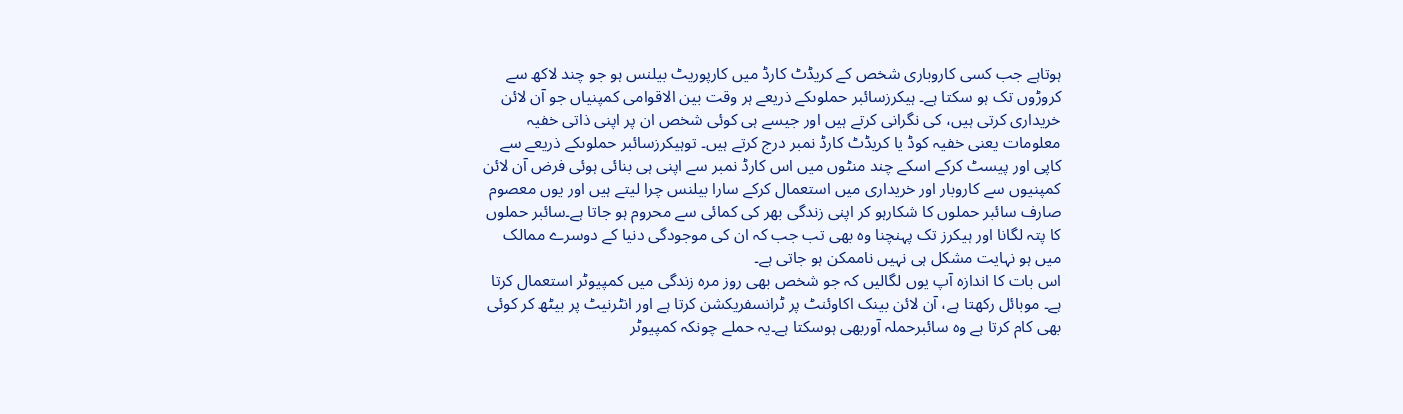ہوتاہے جب کسی کاروباری شخص کے کریڈٹ کارڈ میں کارپوریٹ بیلنس ہو جو چند لاکھ سے کروڑوں تک ہو سکتا ہے۔ ہیکرزسائبر حملوںکے ذریعے ہر وقت بین الاقوامی کمپنیاں جو آن لائن خریداری کرتی ہیں، کی نگرانی کرتے ہیں اور جیسے ہی کوئی شخص ان پر اپنی ذاتی خفیہ معلومات یعنی خفیہ کوڈ یا کریڈٹ کارڈ نمبر درج کرتے ہیں۔ توہیکرزسائبر حملوںکے ذریعے سے کاپی اور پیسٹ کرکے اسکے چند منٹوں میں اس کارڈ نمبر سے اپنی ہی بنائی ہوئی فرض آن لائن کمپنیوں سے کاروبار اور خریداری میں استعمال کرکے سارا بیلنس چرا لیتے ہیں اور یوں معصوم صارف سائبر حملوں کا شکارہو کر اپنی زندگی بھر کی کمائی سے محروم ہو جاتا ہے۔سائبر حملوں کا پتہ لگانا اور ہیکرز تک پہنچنا وہ بھی تب جب کہ ان کی موجودگی دنیا کے دوسرے ممالک میں ہو نہایت مشکل ہی نہیں ناممکن ہو جاتی ہے۔
اس بات کا اندازہ آپ یوں لگالیں کہ جو شخص بھی روز مرہ زندگی میں کمپیوٹر استعمال کرتا ہے۔ موبائل رکھتا ہے، آن لائن بینک اکاوئنٹ پر ٹرانسفریکشن کرتا ہے اور انٹرنیٹ پر بیٹھ کر کوئی بھی کام کرتا ہے وہ سائبرحملہ آوربھی ہوسکتا ہے۔یہ حملے چونکہ کمپیوٹر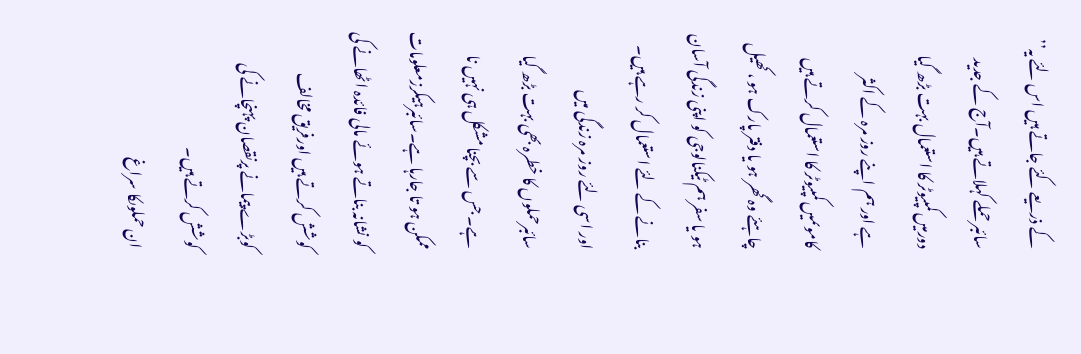کے ذریعے کئے جاتے ہیں اس لئے یہ’’ سائبر حملے کہلاتے ہیں۔آج کے جدید دورمیں کمپیوٹر کا استعمال بہت بڑھ گیا ہے اور ہم اپنے روز مرہ کے اکثر کاموںمیں کمپیوٹر کا استعمال کرتے ہیں چاہئے وہ گھر ہو یا دفتر پارک ہو ، کھیل ہو یا سفر ہم ٹیکنالوجی کو اپنی زندگی آسان بنانے کے لئے استعمال کر رہے ہیں۔ اور اسی لئے روز مرہ زندگی میں سائبرحملوں کا خطرہ بھی بہت بڑھ گیا ہے۔ جس سے بچنا مشکل ہی نہیں نا ممکن ہو تا جارہا ہے۔سائبرہیکرزمعلومات کو نشانہ بناتے ہوئے مالی فائدہ اٹھانے کی کوشش کرتے ہیں اورفریق مخالف کوبڑے پیمانے پرنقصان پہنچانے کی کوشش کرتے ہیں۔
ان حملوںکا سراغ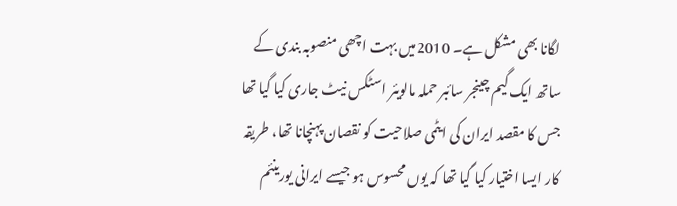لگانا بھی مشکل ہے۔ 2010میں بہت اچھی منصوبہ بندی کے ساتھ ایک گیم چینجر سائبر حملہ مالویئر اسٹکس نیٹ جاری کیا گیا تھا جس کا مقصد ایران کی ایٹمی صلاحیت کو نقصان پہنچانا تھا، طریقہ کار ایسا اختیار کیا گیا تھا کہ یوں محسوس ہو جیسے ایرانی یورینئم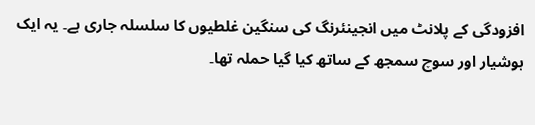افزودگی کے پلانٹ میں انجینئرنگ کی سنگین غلطیوں کا سلسلہ جاری ہے۔ یہ ایک ہوشیار اور سوچ سمجھ کے ساتھ کیا گیا حملہ تھا۔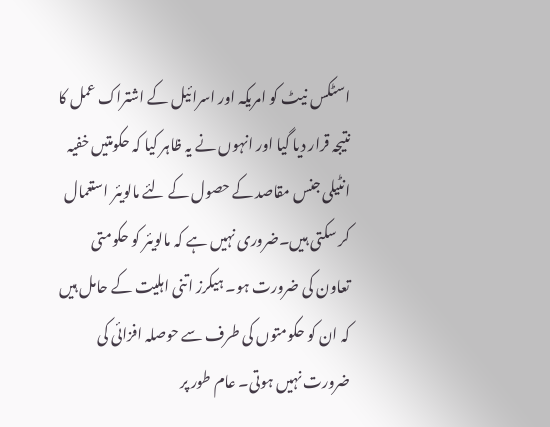اسٹکس نیٹ کو امریکہ اور اسرائیل کے اشتراک عمل کا نتیجہ قرار دیا گیا اور انہوں نے یہ ظاہر کیا کہ حکومتیں خفیہ انٹیلی جنس مقاصد کے حصول کے لئے مالویئر استعمال کر سکتی ہیں۔ضروری نہیں ہے کہ مالویئر کو حکومتی تعاون کی ضرورت ہو۔ ہیکرز اتنی اہلیت کے حامل ہیں کہ ان کو حکومتوں کی طرف سے حوصلہ افزائی کی ضرورت نہیں ہوتی۔ عام طور پر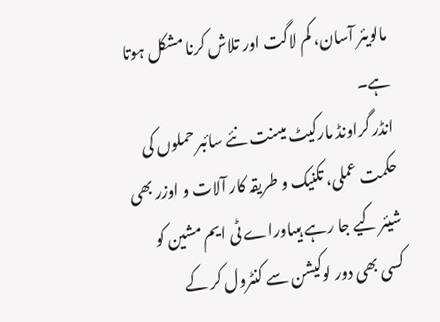مالویئر آسان، کم لاگت اور تلاش کرنا مشکل ہوتا ہے۔
انڈر گراونڈ مارکیٹ میںنت نئے سائبر حملوں کی حکمت عملی، تکنیک و طریقہ کار آلات و اوزر بھی شیئر کیے جا رہے ہیںاوراے ٹی ایم مشین کو کسی بھی دور لوکیشن سے کنٹرول کر کے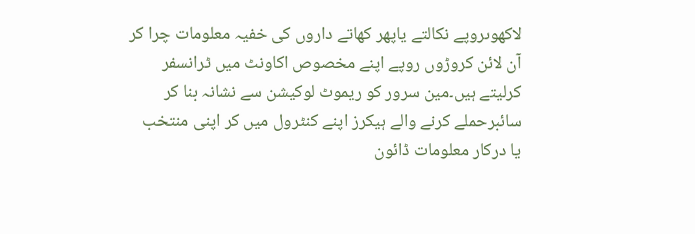لاکھوںروپے نکالتے یاپھر کھاتے داروں کی خفیہ معلومات چرا کر آن لائن کروڑوں روپے اپنے مخصوص اکاونٹ میں ٹرانسفر کرلیتے ہیں۔مین سرور کو ریموٹ لوکیشن سے نشانہ بنا کر سائبرحملے کرنے والے ہیکرز اپنے کنٹرول میں کر اپنی منتخب یا درکار معلومات ڈائون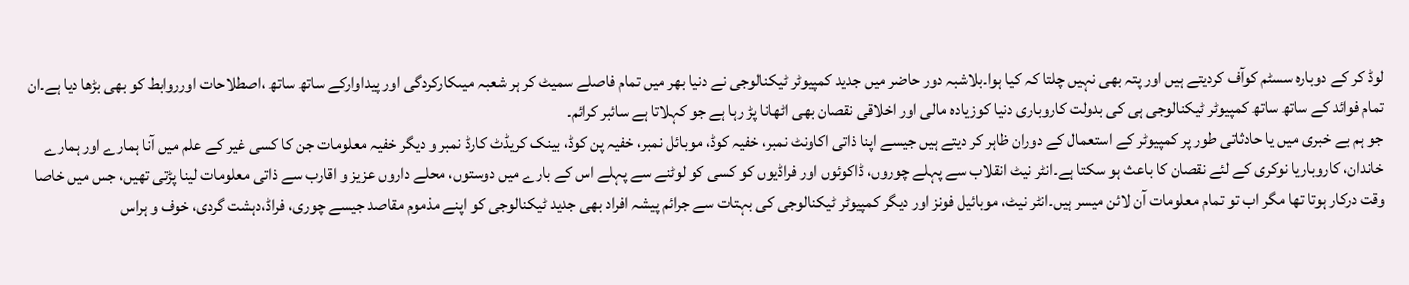لوڈ کر کے دوبارہ سسٹم کوآف کردیتے ہیں اور پتہ بھی نہیں چلتا کہ کیا ہوا۔بلاشبہ دور حاضر میں جدید کمپیوٹر ٹیکنالوجی نے دنیا بھر میں تمام فاصلے سمیٹ کر ہر شعبہ میںکارکردگی اور پیداوارکے ساتھ ساتھ ،اصطلاحات اورروابط کو بھی بڑھا دیا ہے۔ان تمام فوائد کے ساتھ ساتھ کمپیوٹر ٹیکنالوجی ہی کی بدولت کاروباری دنیا کوزیادہ مالی اور اخلاقی نقصان بھی اٹھانا پڑ رہا ہے جو کہلاتا ہے سائبر کرائم۔
جو ہم بے خبری میں یا حادثاتی طور پر کمپیوٹر کے استعمال کے دوران ظاہر کر دیتے ہیں جیسے اپنا ذاتی اکاونٹ نمبر، خفیہ کوڈ، موبائل نمبر، خفیہ پن کوڈ، بینک کریڈٹ کارڈ نمبر و دیگر خفیہ معلومات جن کا کسی غیر کے علم میں آنا ہمارے اور ہمارے خاندان، کاروباریا نوکری کے لئے نقصان کا باعث ہو سکتا ہے۔انٹر نیٹ انقلاب سے پہلے چوروں، ڈاکوئوں اور فراڈیوں کو کسی کو لوٹنے سے پہلے اس کے بارے میں دوستوں، محلے داروں عزیز و اقارب سے ذاتی معلومات لینا پڑتی تھیں، جس میں خاصا وقت درکار ہوتا تھا مگر اب تو تمام معلومات آن لائن میسر ہیں۔انٹر نیٹ، موبائیل فونز اور دیگر کمپیوٹر ٹیکنالوجی کی بہتات سے جرائم پیشہ افراد بھی جدید ٹیکنالوجی کو اپنے مذموم مقاصد جیسے چوری، فراڈ،دہشت گردی، خوف و ہراس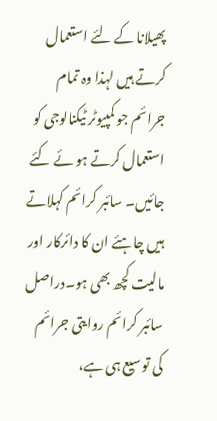پھیلانا کے لئے استعمال کرتے ہیں لہذا وہ تمام جرائم جو کمپیوٹر ٹیکنالوجی کو استعمال کرتے ہو ئے کئے جائیں۔ سائبر کرائم کہلاتے ہیں چاہئے ان کا دائرکار اور مالیت کچھ بھی ہو۔دراصل سائبر کرائم روایتی جرائم کی تو سیع ہی ہے،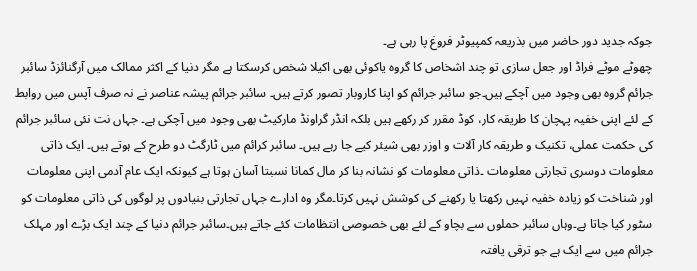جوکہ جدید دور حاضر میں بذریعہ کمپیوٹر فروغ پا رہی ہے۔
چھوٹے موٹے فراڈ اور جعل سازی تو چند اشخاص کا گروہ یاکوئی بھی اکیلا شخص کرسکتا ہے مگر دنیا کے اکثر ممالک میں آرگنائزڈ سائبر جرائم گروہ بھی وجود میں آچکے ہیں۔جو سائبر جرائم کو اپنا کاروبار تصور کرتے ہیں۔ سائبر جرائم پیشہ عناصر نے نہ صرف آپس میں روابط کے لئے اپنی خفیہ پہچان کا طریقہ کار، کوڈ مقرر کر رکھے ہیں بلکہ انڈر گراونڈ مارکیٹ بھی وجود میں آچکی ہے۔ جہاں نت نئی سائبر جرائم کی حکمت عملی، تکنیک و طریقہ کار آلات و اوزر بھی شیئر کیے جا رہے ہیں۔ سائبر کرائم میں ٹارگٹ دو طرح کے ہوتے ہیں۔ ایک ذاتی معلومات دوسری تجارتی معلومات ۔ذاتی معلومات کو نشانہ بنا کر مال کمانا نسبتا آسان ہوتا ہے کیونکہ ایک عام آدمی اپنی معلومات اور شناخت کو زیادہ خفیہ نہیں رکھتا یا رکھنے کی کوشش نہیں کرتا۔مگر وہ ادارے جہاں تجارتی بنیادوں پر لوگوں کی ذاتی معلومات کو سٹور کیا جاتا ہے۔وہاں سائبر حملوں سے بچاو کے لئے بھی خصوصی انتظامات کئے جاتے ہیں۔سائبر جرائم دنیا کے چند ایک بڑے اور مہلک جرائم میں سے ایک ہے جو ترقی یافتہ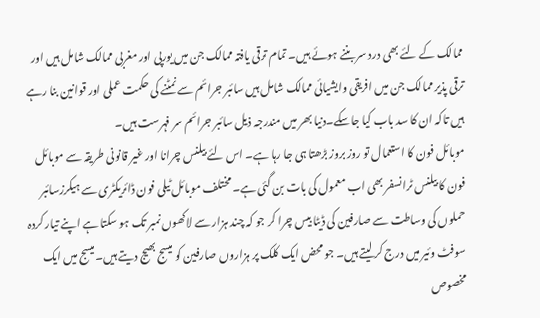ممالک کے لئے بھی درد سر بننے ہوئے ہیں۔ تمام ترقی یافتہ ممالک جن میں یورپی اور مغربی ممالک شامل ہیں اور ترقی پذیر ممالک جن میں افریقی وایشیائی ممالک شامل ہیں سائبر جرائم سے نمٹنے کی حکمت عملی اور قوانین بنا رہے ہیں تاکہ ان کا سد باب کیا جاسکے۔دنیا بھر میں مندرجہ ذیل سائبر جرائم سر فہرست ہیں۔
موبائل فون کا استعمال تو روز بروز بڑھتا ہی جا رہا ہے۔ اس لئے بیلنس چرانا اور غیر قانونی طریقہ سے موبائل فون کا بیلنس ٹرانسفر بھی اب معمول کی بات بن گئی ہے۔ مختلف موبائل ٹیلی فون ڈائریکٹری سے ہیکرزسائبر حملوں کی وساطت سے صارفین کی ڈیٹا بیس چرا کر جو کہ چند ہزار سے لاکھوں نمبر تک ہو سکتا ہے اپنے تیار کردہ سوفٹ وئیر میں درج کر لیتے ہیں۔ جو محض ایک کلک پر ہزاروں صارفین کو میسج بھیج دیتے ہیں۔میسج میں ایک مخصوص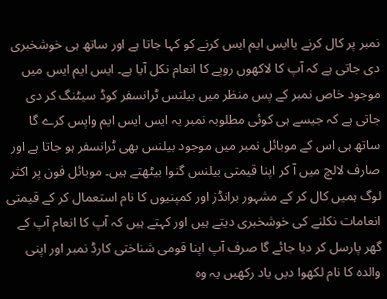نمبر پر کال کرنے یاایس ایم ایس کرنے کو کہا جاتا ہے اور ساتھ ہی خوشخبری دی جاتی ہے کہ آپ کا لاکھوں روپے کا انعام نکل آیا ہے۔ ایس ایم ایس میں موجود خاص نمبر کے پس منظر میں بیلنس ٹرانسفر کوڈ سیٹنگ کر دی جاتی ہے کہ جیسے ہی کوئی مطلوبہ نمبر یہ ایس ایس ایم واپس کرے گا ساتھ ہی اس کے موبائل نمبر میں موجود بیلنس بھی ٹرانسفر ہو جاتا ہے اور صارف لالچ میں آ کر اپنا قیمتی بیلنس گنوا بیٹھتے ہیں۔ موبائل فون پر اکثر لوگ ہمیں کال کر کے مشہور برانڈز اور کمپنیوں کا نام استعمال کر کے قیمتی انعامات نکلنے کی خوشخبری دیتے ہیں اور کہتے ہیں کہ آپ کا انعام آپ کے گھر پارسل کر دیا جائے گا صرف آپ اپنا قومی شناختی کارڈ نمبر اور اپنی والدہ کا نام لکھوا دیں یاد رکھیں یہ وہ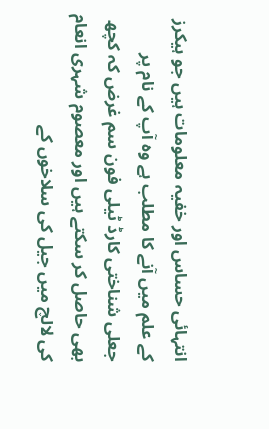انتہائی حساس اور خفیہ معلومات ہیں جو ہیکرز کے علم میں آنے کا مطلب ہے وہ آپ کے نام پر جعلی شناختی کارڈ ٹیلی فون سم غرض کہ کچھ بھی حاصل کر سکتے ہیں اور معصوم شہری انعام کی لالچ میں جیل کی سلاخوں کے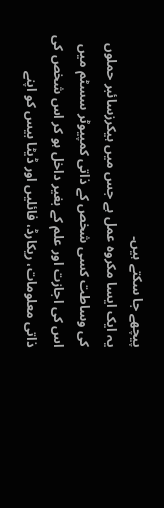پیچھے جا سکتے ہیں۔
یہ ایک ایسا مکروہ عمل ہے جس میں ہیکرزسائبر حملوں کی وساطت کسی شخص کے ذاتی کمپیوٹر سسٹم میں اس کی اجازت اور علم کے بغیر داخل ہو کر اس شخص کی ذاتی معلومات، ریکارڈ، فائلیں اور ڈیٹا بیس کو اپنے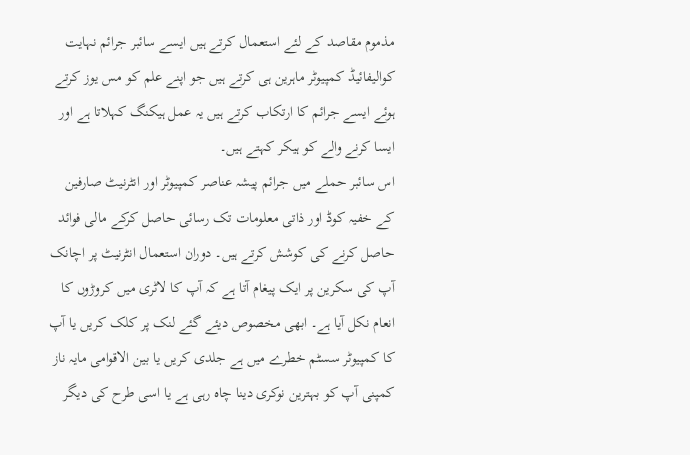مذموم مقاصد کے لئے استعمال کرتے ہیں ایسے سائبر جرائم نہایت کوالیفائیڈ کمپیوٹر ماہرین ہی کرتے ہیں جو اپنے علم کو مس یوز کرتے ہوئے ایسے جرائم کا ارتکاب کرتے ہیں یہ عمل ہیکنگ کہلاتا ہے اور ایسا کرنے والے کو ہیکر کہتے ہیں۔
اس سائبر حملے میں جرائم پیشہ عناصر کمپیوٹر اور انٹرنیٹ صارفین کے خفیہ کوڈ اور ذاتی معلومات تک رسائی حاصل کرکے مالی فوائد حاصل کرنے کی کوشش کرتے ہیں۔ دوران استعمال انٹرنیٹ پر اچانک آپ کی سکرین پر ایک پیغام آتا ہے کہ آپ کا لاٹری میں کروڑوں کا انعام نکل آیا ہے۔ ابھی مخصوص دیئے گئے لنک پر کلک کریں یا آپ کا کمپیوٹر سسٹم خطرے میں ہے جلدی کریں یا بین الاقوامی مایہ ناز کمپنی آپ کو بہترین نوکری دینا چاہ رہی ہے یا اسی طرح کی دیگر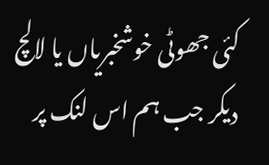کئی جھوٹی خوشخبریاں یا لالچ دیکر جب ہم اس لنک پر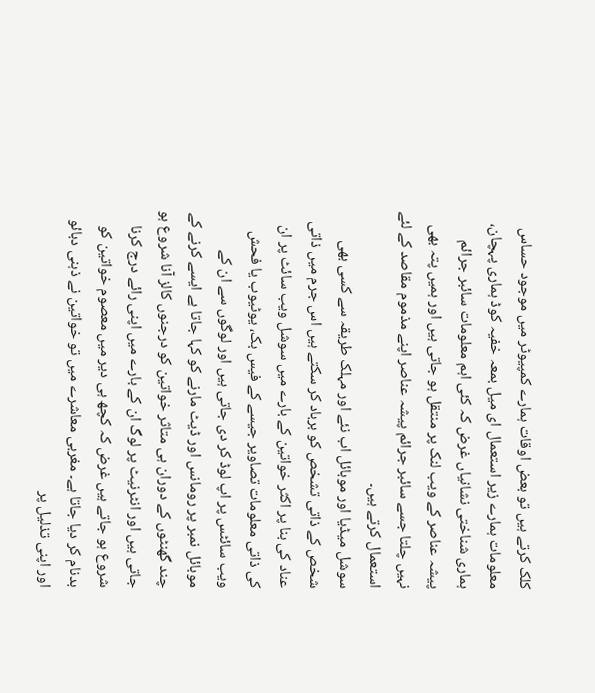کلک کرتے ہیں تو بعض اوقات ہمارے کمپیوٹر میں موجود حساس معلومات ہمارے زیر استعمال ای میل بمعہ خفیہ کوڈ ہماری پہچان، ہماری شناختی نشانیاں غرض کہ کئی اہم معلومات سائبر جرائم پیشہ عناصر کے ویب لنک پر منتقل ہو جاتی ہیں اور ہمیں پتہ بھی نہیں چلتا جسے سائبر جرائم پیشہ عناصر اپنے مذموم مقاصد کے لئے استعمال کرتے ہیں۔
سوشل میڈیا اور موبائل اب نئے اور مہلک طریقہ سے کسی بھی شخص کے ذاتی تشخص کو برباد کر سکتے ہیں اس جرم میں ذاتی عناد کی بنا پر اکثر خواتین کے بارے میں سوشل ویب سائٹ پر ان کی ذاتی معلومات تصاویر جیسے کے فیس بک، یوٹیوب یا فحش ویب سائٹس پر اپ لوڈ کر دی جاتی ہیں اور لوگوں سے ان کے موبائل نمبر پر رومانس اور ڈیٹ مارنے کو کہا جاتا ہے ایسے کرنے کے چند گھنٹوں کے دوران ہی متاثر خواتین کو درجنوں کالز آنا شروع ہو جاتی ہیں اور انٹرنیٹ پر لوگ ان کے بارے میں اپنی رائے درج کرنا شروع ہو جاتے ہیں غرض کہ کچھ ہی دیر میں معصوم خواتین کو بدنام کر دیا جاتا ہے۔ مغربی معاشرے میں تو خواتین نے ذہنی دبائو اور اپنی تذلیل پر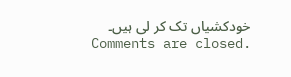خودکشیاں تک کر لی ہیں۔
Comments are closed.